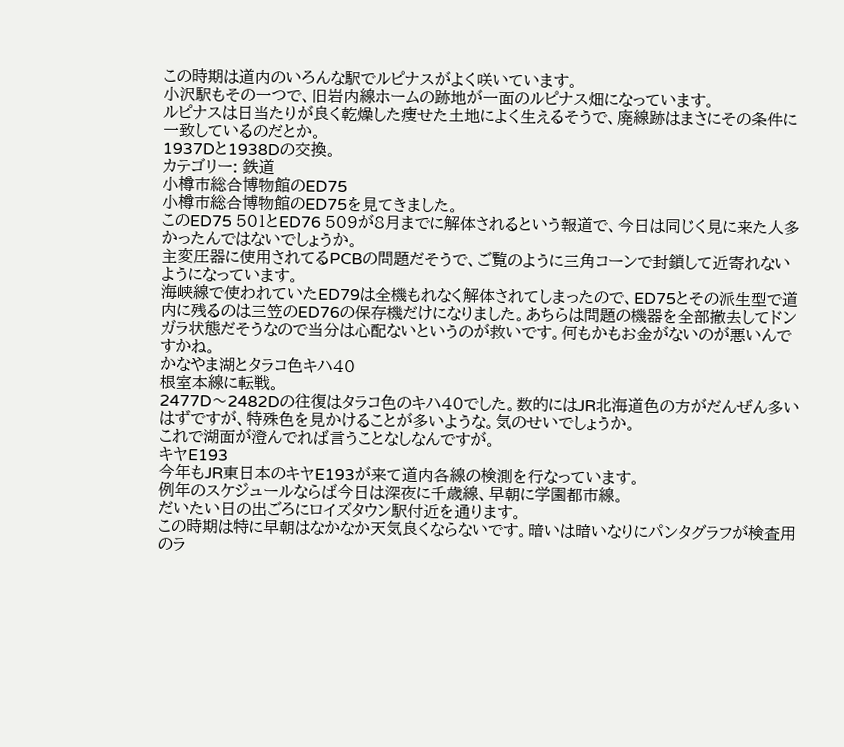この時期は道内のいろんな駅でルピナスがよく咲いています。
小沢駅もその一つで、旧岩内線ホームの跡地が一面のルピナス畑になっています。
ルピナスは日当たりが良く乾燥した痩せた土地によく生えるそうで、廃線跡はまさにその条件に一致しているのだとか。
1937Dと1938Dの交換。
カテゴリー: 鉄道
小樽市総合博物館のED75
小樽市総合博物館のED75を見てきました。
このED75 501とED76 509が8月までに解体されるという報道で、今日は同じく見に来た人多かったんではないでしょうか。
主変圧器に使用されてるPCBの問題だそうで、ご覧のように三角コーンで封鎖して近寄れないようになっています。
海峡線で使われていたED79は全機もれなく解体されてしまったので、ED75とその派生型で道内に残るのは三笠のED76の保存機だけになりました。あちらは問題の機器を全部撤去してドンガラ状態だそうなので当分は心配ないというのが救いです。何もかもお金がないのが悪いんですかね。
かなやま湖とタラコ色キハ40
根室本線に転戦。
2477D〜2482Dの往復はタラコ色のキハ40でした。数的にはJR北海道色の方がだんぜん多いはずですが、特殊色を見かけることが多いような。気のせいでしょうか。
これで湖面が澄んでれば言うことなしなんですが。
キヤE193
今年もJR東日本のキヤE193が来て道内各線の検測を行なっています。
例年のスケジュールならば今日は深夜に千歳線、早朝に学園都市線。
だいたい日の出ごろにロイズタウン駅付近を通ります。
この時期は特に早朝はなかなか天気良くならないです。暗いは暗いなりにパンタグラフが検査用のラ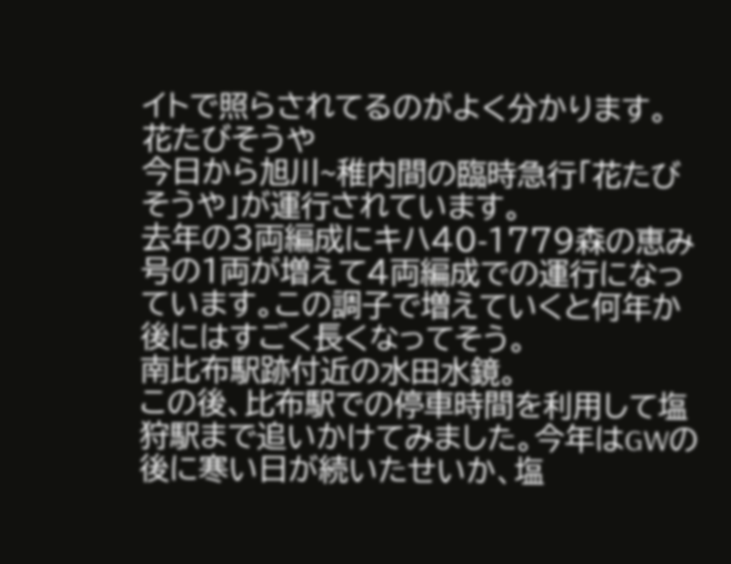イトで照らされてるのがよく分かります。
花たびそうや
今日から旭川~稚内間の臨時急行「花たびそうや」が運行されています。
去年の3両編成にキハ40-1779森の恵み号の1両が増えて4両編成での運行になっています。この調子で増えていくと何年か後にはすごく長くなってそう。
南比布駅跡付近の水田水鏡。
この後、比布駅での停車時間を利用して塩狩駅まで追いかけてみました。今年はGWの後に寒い日が続いたせいか、塩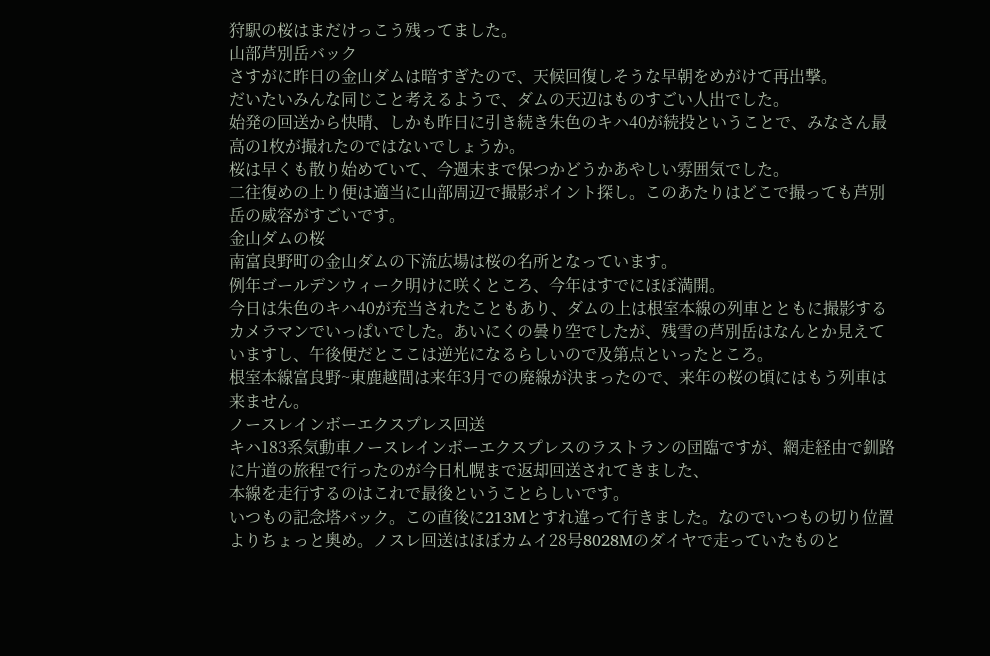狩駅の桜はまだけっこう残ってました。
山部芦別岳バック
さすがに昨日の金山ダムは暗すぎたので、天候回復しそうな早朝をめがけて再出撃。
だいたいみんな同じこと考えるようで、ダムの天辺はものすごい人出でした。
始発の回送から快晴、しかも昨日に引き続き朱色のキハ40が続投ということで、みなさん最高の1枚が撮れたのではないでしょうか。
桜は早くも散り始めていて、今週末まで保つかどうかあやしい雰囲気でした。
二往復めの上り便は適当に山部周辺で撮影ポイント探し。このあたりはどこで撮っても芦別岳の威容がすごいです。
金山ダムの桜
南富良野町の金山ダムの下流広場は桜の名所となっています。
例年ゴールデンウィーク明けに咲くところ、今年はすでにほぼ満開。
今日は朱色のキハ40が充当されたこともあり、ダムの上は根室本線の列車とともに撮影するカメラマンでいっぱいでした。あいにくの曇り空でしたが、残雪の芦別岳はなんとか見えていますし、午後便だとここは逆光になるらしいので及第点といったところ。
根室本線富良野~東鹿越間は来年3月での廃線が決まったので、来年の桜の頃にはもう列車は来ません。
ノースレインボーエクスプレス回送
キハ183系気動車ノースレインボーエクスプレスのラストランの団臨ですが、網走経由で釧路に片道の旅程で行ったのが今日札幌まで返却回送されてきました、
本線を走行するのはこれで最後ということらしいです。
いつもの記念塔バック。この直後に213Mとすれ違って行きました。なのでいつもの切り位置よりちょっと奥め。ノスレ回送はほぼカムイ28号8028Mのダイヤで走っていたものと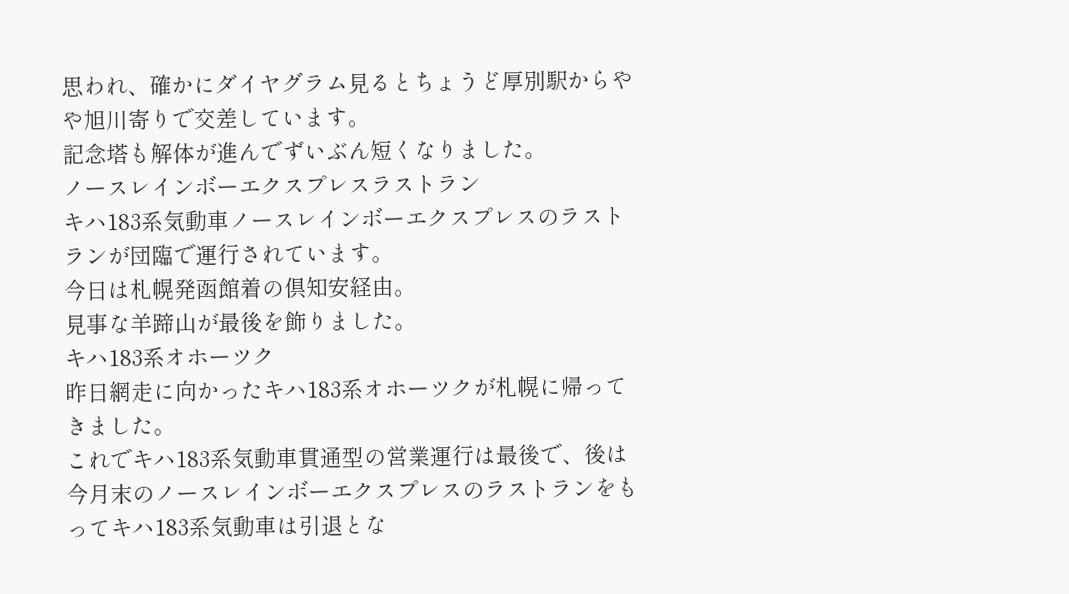思われ、確かにダイヤグラム見るとちょうど厚別駅からやや旭川寄りで交差しています。
記念塔も解体が進んでずいぶん短くなりました。
ノースレインボーエクスプレスラストラン
キハ183系気動車ノースレインボーエクスプレスのラストランが団臨で運行されています。
今日は札幌発函館着の倶知安経由。
見事な羊蹄山が最後を飾りました。
キハ183系オホーツク
昨日網走に向かったキハ183系オホーツクが札幌に帰ってきました。
これでキハ183系気動車貫通型の営業運行は最後で、後は今月末のノースレインボーエクスプレスのラストランをもってキハ183系気動車は引退とな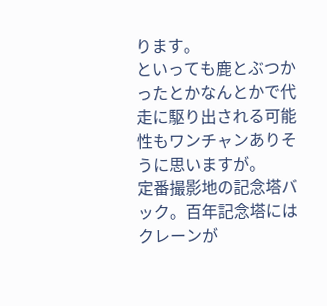ります。
といっても鹿とぶつかったとかなんとかで代走に駆り出される可能性もワンチャンありそうに思いますが。
定番撮影地の記念塔バック。百年記念塔にはクレーンが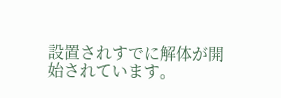設置されすでに解体が開始されています。